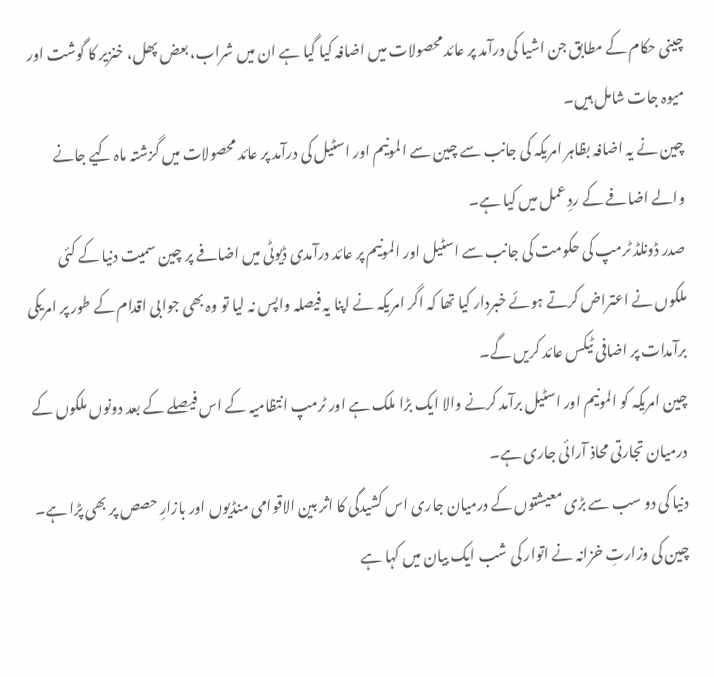چینی حکام کے مطابق جن اشیا کی درآمد پر عائد محصولات میں اضافہ کیا گیا ہے ان میں شراب، بعض پھل، خنزیر کا گوشت اور میوہ جات شامل ہیں۔
چین نے یہ اضافہ بظاہر امریکہ کی جانب سے چین سے المونیم اور اسٹیل کی درآمد پر عائد محصولات میں گزشتہ ماہ کیے جانے والے اضافے کے ردِ عمل میں کیا ہے۔
صدر ڈونلڈ ٹرمپ کی حکومت کی جانب سے اسٹیل اور المونیم پر عائد درآمدی ڈیوٹی میں اضافے پر چین سمیت دنیا کے کئی ملکوں نے اعتراض کرتے ہوئے خبردار کیا تھا کہ اگر امریکہ نے اپنا یہ فیصلہ واپس نہ لیا تو وہ بھی جوابی اقدام کے طور پر امریکی برآمدات پر اضافی ٹیکس عائد کریں گے۔
چین امریکہ کو المونیم اور اسٹیل برآمد کرنے والا ایک بڑا ملک ہے اور ٹرمپ انتظامیہ کے اس فیصلے کے بعد دونوں ملکوں کے درمیان تجارتی محاذ آرائی جاری ہے۔
دنیا کی دو سب سے بڑی معیشتوں کے درمیان جاری اس کشیدگی کا اثر بین الاقوامی منڈیوں اور بازارِ حصص پر بھی پڑا ہے۔
چین کی وزارتِ خزانہ نے اتوار کی شب ایک بیان میں کہا ہے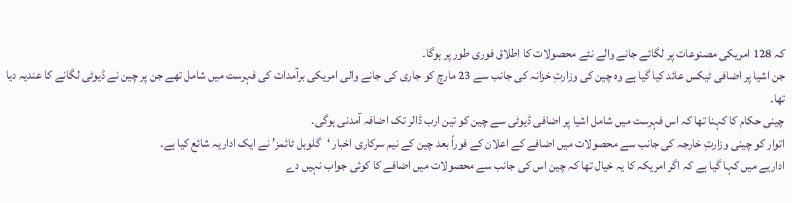کہ 128 امریکی مصنوعات پر لگائے جانے والے نئے محصولات کا اطلاق فوری طور پر ہوگا۔
جن اشیا پر اضافی ٹیکس عائد کیا گیا ہے وہ چین کی وزارتِ خزانہ کی جانب سے 23 مارچ کو جاری کی جانے والی امریکی برآمدات کی فہرست میں شامل تھے جن پر چین نے ڈیوٹی لگانے کا عندیہ دیا تھا۔
چینی حکام کا کہنا تھا کہ اس فہرست میں شامل اشیا پر اضافی ڈیوٹی سے چین کو تین ارب ڈالر تک اضافہ آمدنی ہوگی۔
اتوار کو چینی وزارتِ خارجہ کی جانب سے محصولات میں اضافے کے اعلان کے فوراً بعد چین کے نیم سرکاری اخبار ‘گلوبل ٹائمز’ نے ایک اداریہ شائع کیا ہے۔
اداریے میں کہا گیا ہے کہ اگر امریکہ کا یہ خیال تھا کہ چین اس کی جانب سے محصولات میں اضافے کا کوئی جواب نہیں دے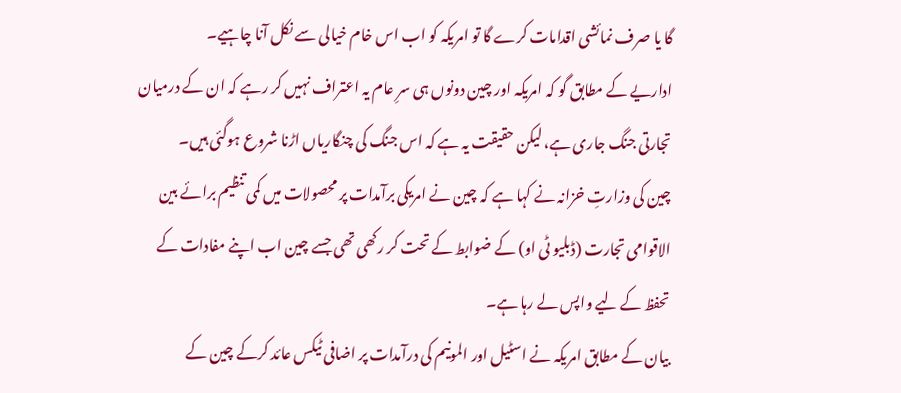گا یا صرف نمائشی اقدامات کرے گا تو امریکہ کو اب اس خام خیالی سے نکل آنا چاہیے۔
اداریے کے مطابق گو کہ امریکہ اور چین دونوں ہی سرِ عام یہ اعتراف نہیں کر رہے کہ ان کے درمیان تجارتی جنگ جاری ہے، لیکن حقیقت یہ ہے کہ اس جنگ کی چنگاریاں اڑنا شروع ہوگئی ہیں۔
چین کی وزارتِ خزانہ نے کہا ہے کہ چین نے امریکی برآمدات پر محصولات میں کمی تنظیم برائے بین الاقوامی تجارت (ڈبلیو ٹی او) کے ضوابط کے تحت کر رکھی تھی جسے چین اب اپنے مفادات کے تحفظ کے لیے واپس لے رہا ہے۔
بیان کے مطابق امریکہ نے اسٹیل اور المونیم کی درآمدات پر اضافی ٹیکس عائد کرکے چین کے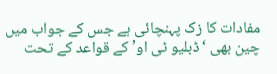مفادات کا زک پہنچائی ہے جس کے جواب میں چین بھی ‘ڈبلیو ٹی او’ کے قواعد کے تحت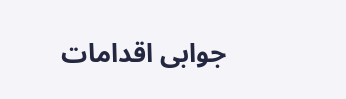جوابی اقدامات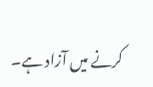کرنے میں آزاد ہے۔